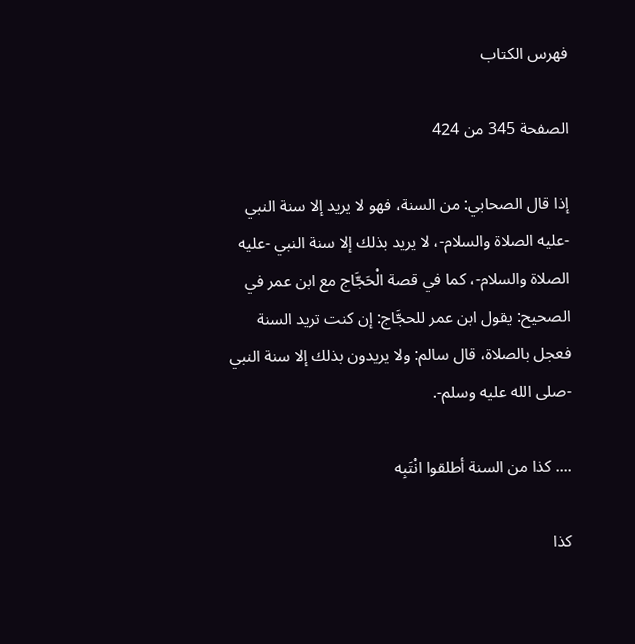فهرس الكتاب

الصفحة 345 من 424

إذا قال الصحابي: من السنة، فهو لا يريد إلا سنة النبي -عليه الصلاة والسلام-، لا يريد بذلك إلا سنة النبي -عليه الصلاة والسلام-، كما في قصة الْحَجَّاج مع ابن عمر في الصحيح: يقول ابن عمر للحجَّاج: إن كنت تريد السنة فعجل بالصلاة، قال سالم: ولا يريدون بذلك إلا سنة النبي -صلى الله عليه وسلم-.

.... كذا من السنة أطلقوا انْتَبِه

كذا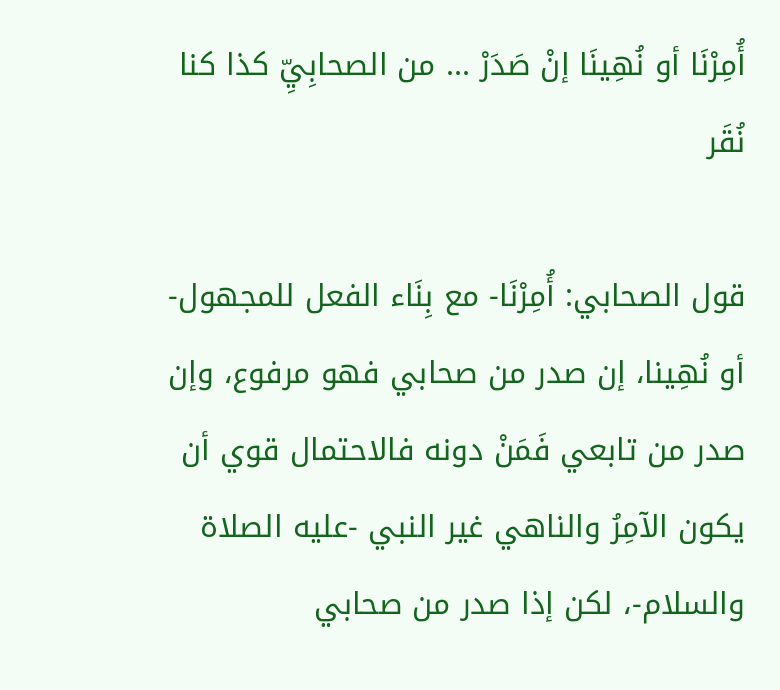أُمِرْنَا أو نُهِينَا إنْ صَدَرْ ... من الصحابِيِّ كذا كنا نُقَر

قول الصحابي: أُمِرْنَا- مع بِنَاء الفعل للمجهول- أو نُهِينا، إن صدر من صحابي فهو مرفوع، وإن صدر من تابعي فَمَنْ دونه فالاحتمال قوي أن يكون الآمِرُ والناهي غير النبي -عليه الصلاة والسلام-، لكن إذا صدر من صحابي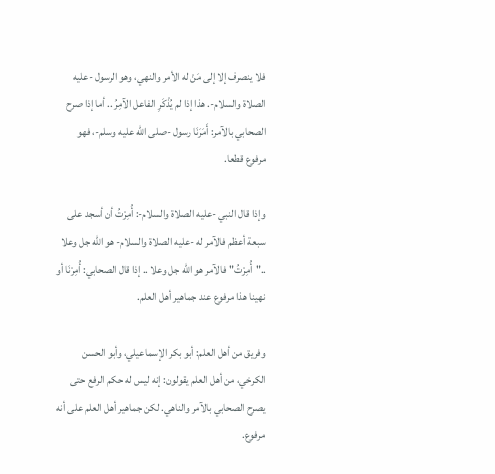فلا ينصرف إلا إلى مَنْ له الأمر والنهي، وهو الرسول -عليه الصلاة والسلام-. هذا إذا لم يُذْكَرِ الفاعل الآمِرُ .. أما إذا صرح الصحابي بالآمر: أَمَرَنَا رسول -صلى الله عليه وسلم-، فهو مرفوع قطعا.

وإذا قال النبي -عليه الصلاة والسلام-: أُمِرْتُ أن أسجد على سبعة أعظم فالآمر له -عليه الصلاة والسلام- هو الله جل وعلا .."أُمِرْتُ"فالآمر هو الله جل وعلا .. إذا قال الصحابي: أُمِرْنَا أو نهينا هذا مرفوع عند جماهير أهل العلم.

وفريق من أهل العلم: أبو بكر الإسماعيلي، وأبو الحسن الكرخي، من أهل العلم يقولون: إنه ليس له حكم الرفع حتى يصرح الصحابي بالآمر والناهي. لكن جماهير أهل العلم على أنه مرفوع.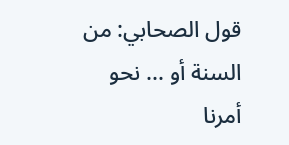قول الصحابي: من السنة أو ... نحو أمرنا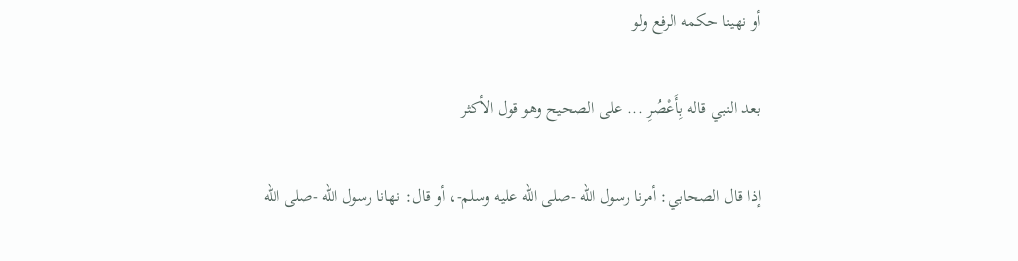أو نهينا حكمه الرفع ولو

بعد النبي قاله بِأَعْصُرِ ... على الصحيح وهو قول الأكثر

إذا قال الصحابي: أمرنا رسول الله -صلى الله عليه وسلم-، أو قال: نهانا رسول الله -صلى الله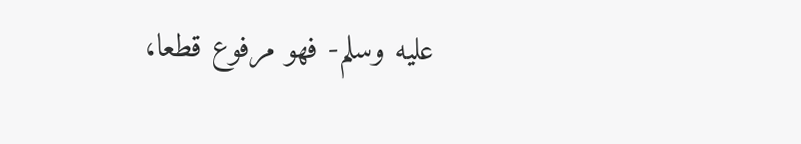عليه وسلم- فهو مرفوع قطعا،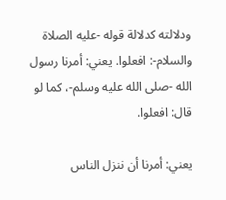ودلالته كدلالة قوله -عليه الصلاة والسلام-: افعلوا. يعني: أمرنا رسول الله -صلى الله عليه وسلم-، كما لو قال: افعلوا.

يعني: أمرنا أن ننزل الناس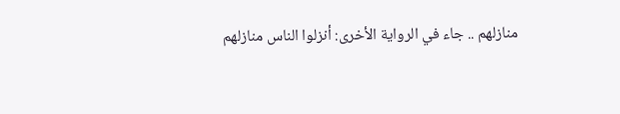منازلهم .. جاء في الرواية الأخرى: أنزلوا الناس منازلهم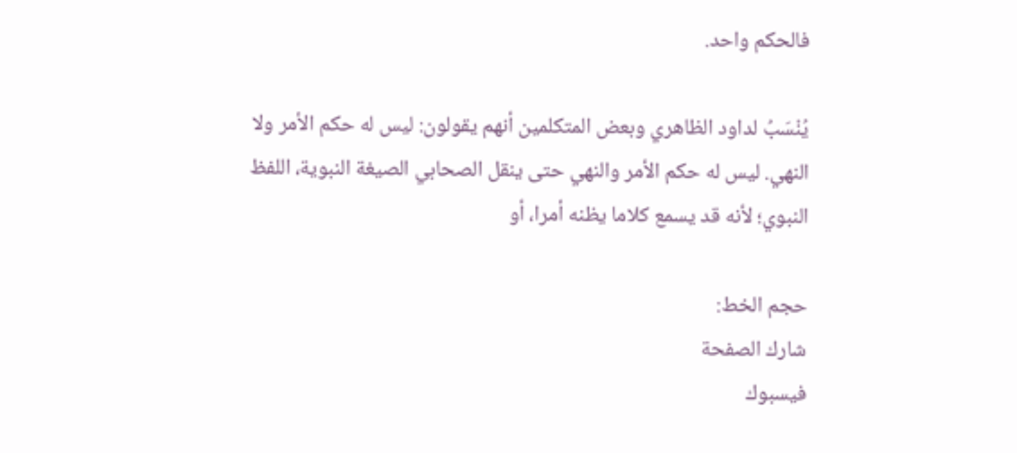فالحكم واحد.

يُنْسَبُ لداود الظاهري وبعض المتكلمين أنهم يقولون: ليس له حكم الأمر ولا النهي. ليس له حكم الأمر والنهي حتى ينقل الصحابي الصيغة النبوية، اللفظ النبوي؛ لأنه قد يسمع كلاما يظنه أمرا، أو

حجم الخط:
شارك الصفحة
فيسبوك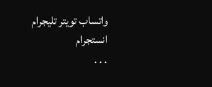واتساب تويتر تليجرام انستجرام
. . .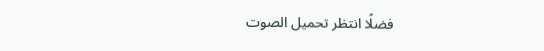فضلًا انتظر تحميل الصوت